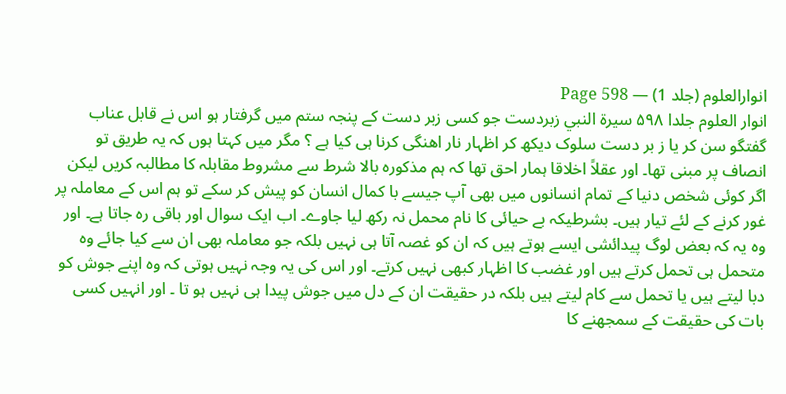انوارالعلوم (جلد 1) — Page 598
انوار العلوم جلدا ۵۹۸ سيرة النبي زبردست جو کسی زبر دست کے پنجہ ستم میں گرفتار ہو اس نے قابل عناب گفتگو سن کر یا ز بر دست سلوک دیکھ کر اظہار نار اهنگی کرنا ہی کیا ہے ؟ مگر میں کہتا ہوں کہ یہ طریق تو انصاف پر مبنی تھا۔ اور عقلاً اخلاقا ہمار احق تھا کہ ہم مذکورہ بالا شرط سے مشروط مقابلہ کا مطالبہ کریں لیکن اگر کوئی شخص دنیا کے تمام انسانوں میں بھی آپ جیسے با کمال انسان کو پیش کر سکے تو ہم اس کے معاملہ پر غور کرنے کے لئے تیار ہیں۔ بشرطیکہ بے حیائی کا نام محمل نہ رکھ لیا جاوے۔ اب ایک سوال اور باقی رہ جاتا ہے۔ اور وہ یہ کہ بعض لوگ پیدائشی ایسے ہوتے ہیں کہ ان کو غصہ آتا ہی نہیں بلکہ جو معاملہ بھی ان سے کیا جائے وہ متحمل ہی تحمل کرتے ہیں اور غضب کا اظہار کبھی نہیں کرتے۔ اور اس کی یہ وجہ نہیں ہوتی کہ وہ اپنے جوش کو دبا لیتے ہیں یا تحمل سے کام لیتے ہیں بلکہ در حقیقت ان کے دل میں جوش پیدا ہی نہیں ہو تا ۔ اور انہیں کسی بات کی حقیقت کے سمجھنے کا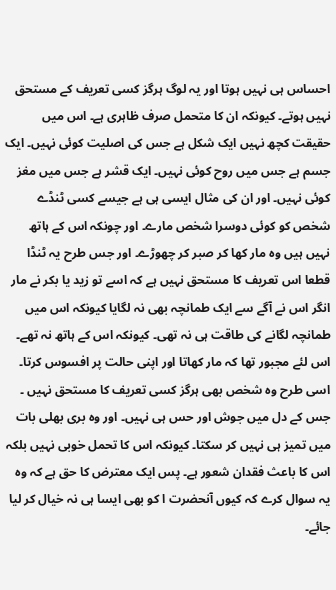احساس ہی نہیں ہوتا اور یہ لوگ ہرگز کسی تعریف کے مستحق نہیں ہوتے۔ کیونکہ ان کا متحمل صرف ظاہری ہے۔ اس میں حقیقت کچھ نہیں ایک شکل ہے جس کی اصلیت کوئی نہیں۔ ایک جسم ہے جس میں روح کوئی نہیں۔ ایک قشر ہے جس میں مغز کوئی نہیں۔ اور ان کی مثال ایسی ہی ہے جیسے کسی ٹنڈے شخص کو کوئی دوسرا شخص مارے۔ اور چونکہ اس کے ہاتھ نہیں ہیں وہ مار کھا کر صبر کر چھوڑے۔ اور جس طرح یہ ٹنڈا قطعا اس تعریف کا مستحق نہیں ہے کہ اسے تو زید یا بکر نے مار انگر اس نے آگے سے ایک طمانچہ بھی نہ لگایا کیونکہ اس میں طمانچہ لگانے کی طاقت ہی نہ تھی۔ کیونکہ اس کے ہاتھ نہ تھے۔ اس لئے مجبور تھا کہ مار کھاتا اور اپنی حالت پر افسوس کرتا۔ اسی طرح وہ شخص بھی ہرگز کسی تعریف کا مستحق نہیں ۔ جس کے دل میں جوش اور حس ہی نہیں۔ اور وہ بری بھلی بات میں تمیز ہی نہیں کر سکتا۔ کیونکہ اس کا تحمل خوبی نہیں بلکہ اس کا باعث فقدان شعور ہے۔ پس ایک معترض کا حق ہے کہ وہ یہ سوال کرے کہ کیوں آنحضرت ا کو بھی ایسا ہی نہ خیال کر لیا جائے۔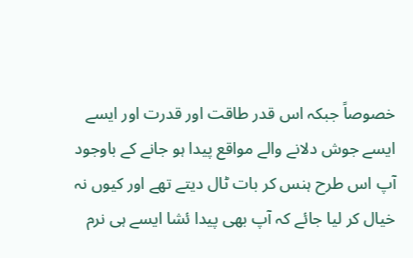خصوصاً جبکہ اس قدر طاقت اور قدرت اور ایسے ایسے جوش دلانے والے مواقع پیدا ہو جانے کے باوجود آپ اس طرح ہنس کر بات ٹال دیتے تھے اور کیوں نہ خیال کر لیا جائے کہ آپ بھی پیدا ئشا ایسے ہی نرم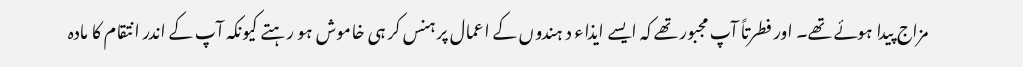مزاج پیدا ہوئے تھے۔ اور فطرتاً آپ مجبور تھے کہ ایسے ایذاء د ہندوں کے اعمال پر ہنس کر ہی خاموش ہو رہتے کیونکہ آپ کے اندر انتقام کا مادہ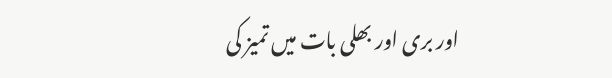اور بری اور بھلی بات میں تمیز کی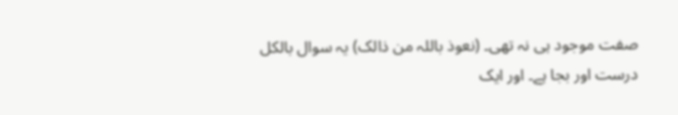صفت موجود ہی نہ تھی۔ (نعوذ باللہ من ذالک) یہ سوال بالکل درست اور بجا ہے۔ اور ایک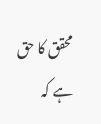محقق کا حق ہے کہ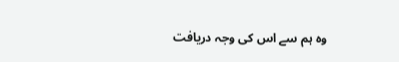وہ ہم سے اس کی وجہ دریافت